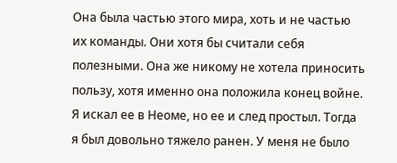Она была частью этого мира, хоть и не частью их команды. Они хотя бы считали себя полезными. Она же никому не хотела приносить пользу, хотя именно она положила конец войне. Я искал ее в Неоме, но ее и след простыл. Тогда я был довольно тяжело ранен. У меня не было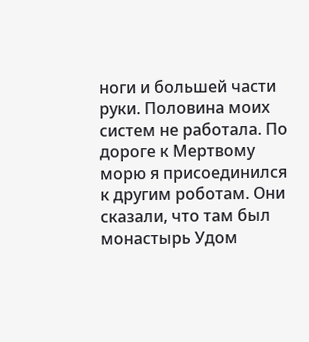ноги и большей части руки. Половина моих систем не работала. По дороге к Мертвому морю я присоединился к другим роботам. Они сказали, что там был монастырь Удом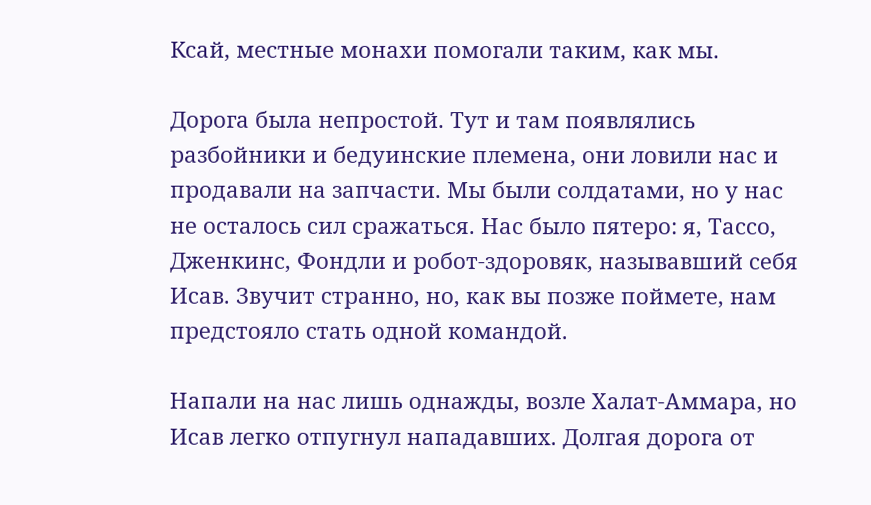Ксай, местные монахи помогали таким, как мы.

Дорога была непростой. Тут и там появлялись разбойники и бедуинские племена, они ловили нас и продавали на запчасти. Мы были солдатами, но у нас не осталось сил сражаться. Нас было пятеро: я, Тассо, Дженкинс, Фондли и робот-здоровяк, называвший себя Исав. Звучит странно, но, как вы позже поймете, нам предстояло стать одной командой.

Напали на нас лишь однажды, возле Халат-Аммара, но Исав легко отпугнул нападавших. Долгая дорога от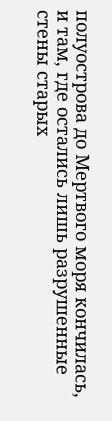полуострова до Мертвого моря кончилась, и там, где остались лишь разрушенные стены старых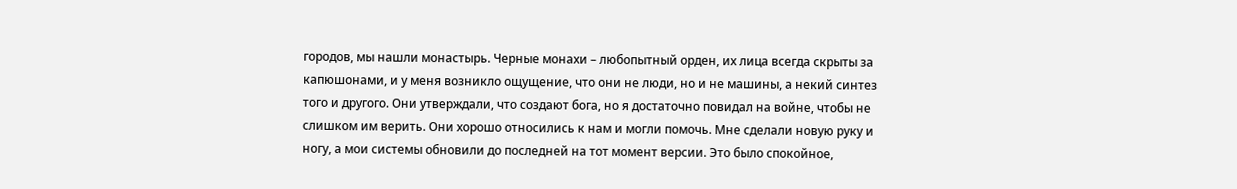городов, мы нашли монастырь. Черные монахи – любопытный орден, их лица всегда скрыты за капюшонами, и у меня возникло ощущение, что они не люди, но и не машины, а некий синтез того и другого. Они утверждали, что создают бога, но я достаточно повидал на войне, чтобы не слишком им верить. Они хорошо относились к нам и могли помочь. Мне сделали новую руку и ногу, а мои системы обновили до последней на тот момент версии. Это было спокойное,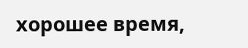хорошее время,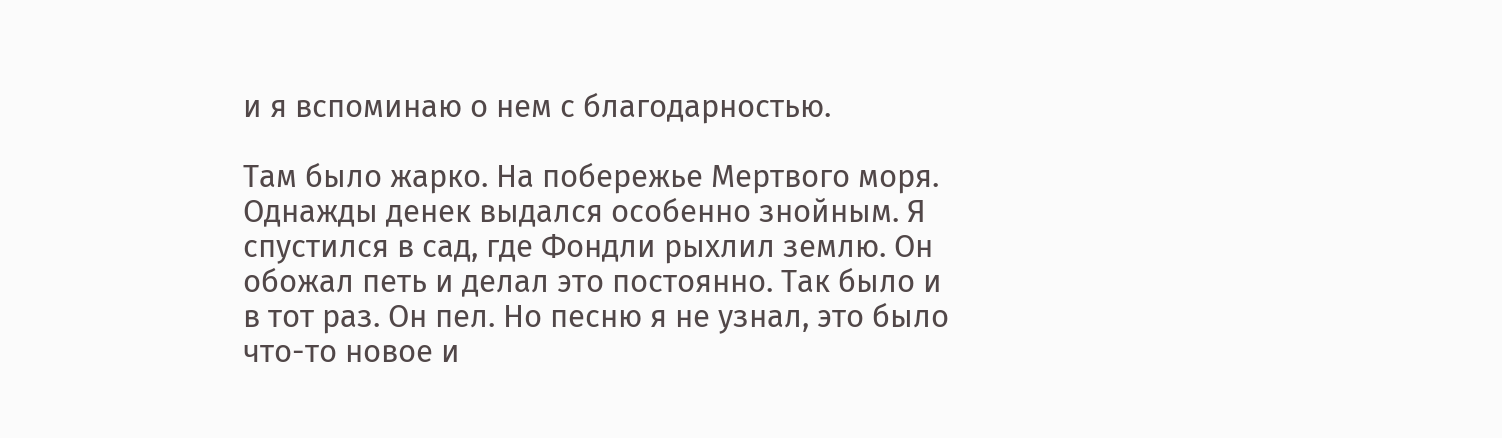и я вспоминаю о нем с благодарностью.

Там было жарко. На побережье Мертвого моря. Однажды денек выдался особенно знойным. Я спустился в сад, где Фондли рыхлил землю. Он обожал петь и делал это постоянно. Так было и в тот раз. Он пел. Но песню я не узнал, это было что-то новое и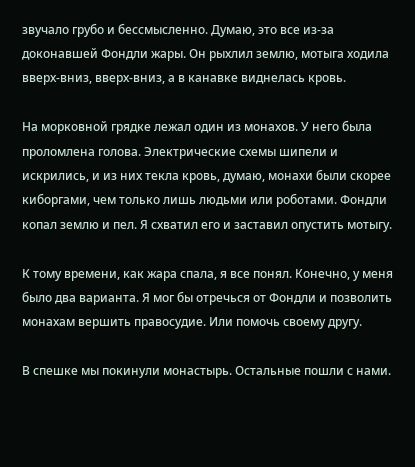звучало грубо и бессмысленно. Думаю, это все из-за доконавшей Фондли жары. Он рыхлил землю, мотыга ходила вверх-вниз, вверх-вниз, а в канавке виднелась кровь.

На морковной грядке лежал один из монахов. У него была проломлена голова. Электрические схемы шипели и искрились, и из них текла кровь, думаю, монахи были скорее киборгами, чем только лишь людьми или роботами. Фондли копал землю и пел. Я схватил его и заставил опустить мотыгу.

К тому времени, как жара спала, я все понял. Конечно, у меня было два варианта. Я мог бы отречься от Фондли и позволить монахам вершить правосудие. Или помочь своему другу.

В спешке мы покинули монастырь. Остальные пошли с нами.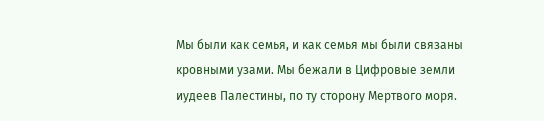Мы были как семья, и как семья мы были связаны кровными узами. Мы бежали в Цифровые земли иудеев Палестины, по ту сторону Мертвого моря.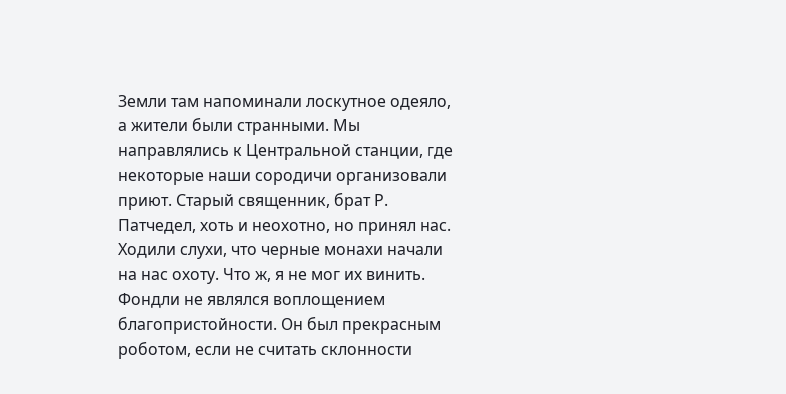Земли там напоминали лоскутное одеяло, а жители были странными. Мы направлялись к Центральной станции, где некоторые наши сородичи организовали приют. Старый священник, брат Р. Патчедел, хоть и неохотно, но принял нас. Ходили слухи, что черные монахи начали на нас охоту. Что ж, я не мог их винить. Фондли не являлся воплощением благопристойности. Он был прекрасным роботом, если не считать склонности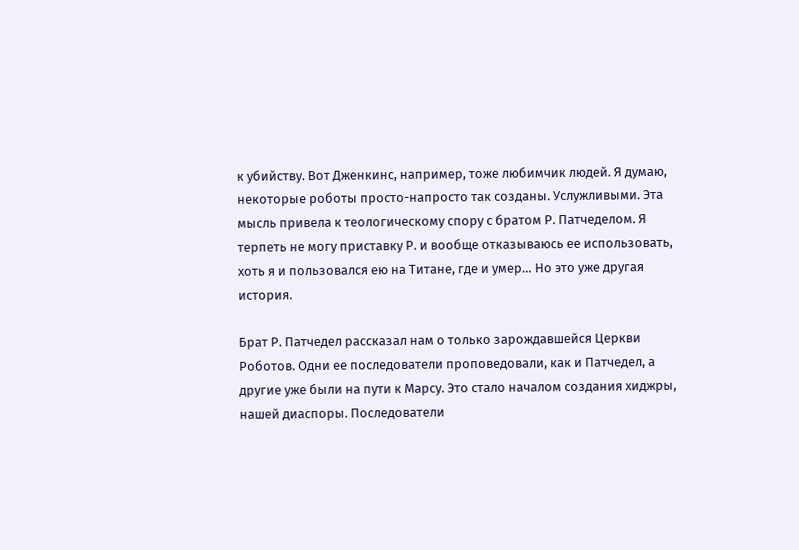к убийству. Вот Дженкинс, например, тоже любимчик людей. Я думаю, некоторые роботы просто-напросто так созданы. Услужливыми. Эта мысль привела к теологическому спору с братом Р. Патчеделом. Я терпеть не могу приставку Р. и вообще отказываюсь ее использовать, хоть я и пользовался ею на Титане, где и умер… Но это уже другая история.

Брат Р. Патчедел рассказал нам о только зарождавшейся Церкви Роботов. Одни ее последователи проповедовали, как и Патчедел, а другие уже были на пути к Марсу. Это стало началом создания хиджры, нашей диаспоры. Последователи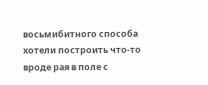восьмибитного способа хотели построить что-то вроде рая в поле с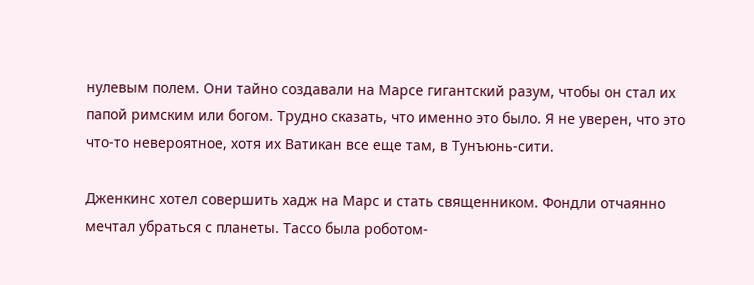нулевым полем. Они тайно создавали на Марсе гигантский разум, чтобы он стал их папой римским или богом. Трудно сказать, что именно это было. Я не уверен, что это что-то невероятное, хотя их Ватикан все еще там, в Тунъюнь-сити.

Дженкинс хотел совершить хадж на Марс и стать священником. Фондли отчаянно мечтал убраться с планеты. Тассо была роботом-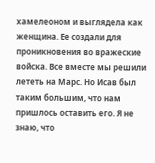хамелеоном и выглядела как женщина. Ее создали для проникновения во вражеские войска. Все вместе мы решили лететь на Марс. Но Исав был таким большим, что нам пришлось оставить его. Я не знаю, что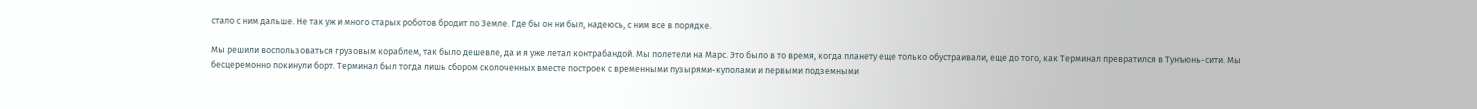стало с ним дальше. Не так уж и много старых роботов бродит по Земле. Где бы он ни был, надеюсь, с ним все в порядке.

Мы решили воспользоваться грузовым кораблем, так было дешевле, да и я уже летал контрабандой. Мы полетели на Марс. Это было в то время, когда планету еще только обустраивали, еще до того, как Терминал превратился в Тунъюнь-сити. Мы бесцеремонно покинули борт. Терминал был тогда лишь сбором сколоченных вместе построек с временными пузырями-куполами и первыми подземными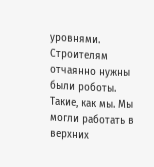уровнями. Строителям отчаянно нужны были роботы. Такие, как мы. Мы могли работать в верхних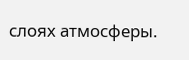слоях атмосферы.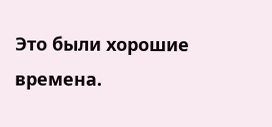Это были хорошие времена.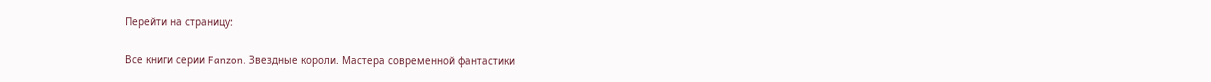Перейти на страницу:

Все книги серии Fanzon. Звездные короли. Мастера современной фантастики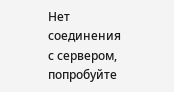Нет соединения с сервером, попробуйте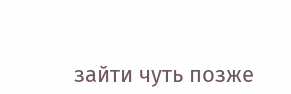зайти чуть позже